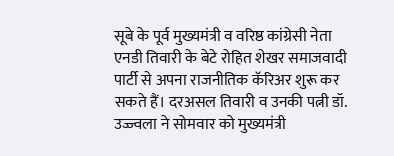सूबे के पूर्व मुख्यमंत्री व वरिष्ठ कांग्रेसी नेता एनडी तिवारी के बेटे रोहित शेखर समाजवादी पार्टी से अपना राजनीतिक कॅरिअर शुरू कर सकते हैं। दरअसल तिवारी व उनकी पत्नी डॉ. उज्ज्वला ने सोमवार को मुख्यमंत्री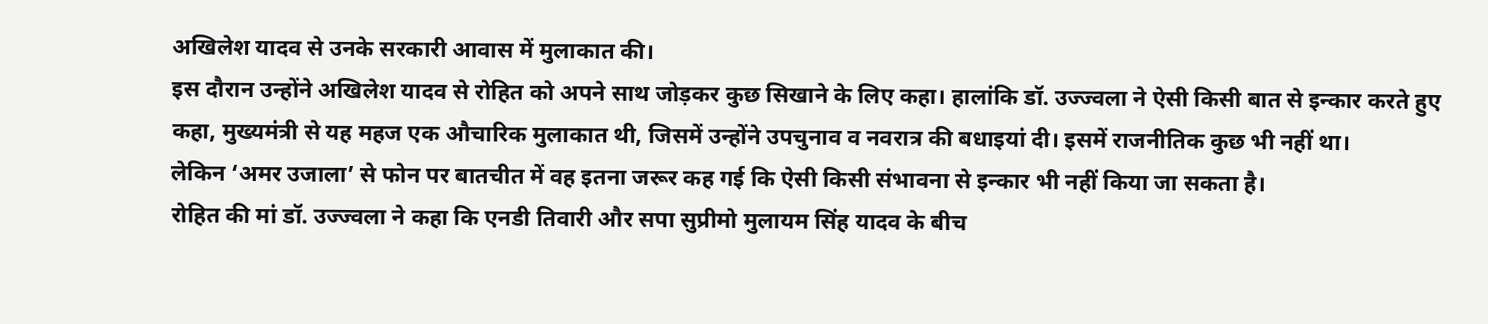अखिलेश यादव से उनके सरकारी आवास में मुलाकात की।
इस दौरान उन्होंने अखिलेश यादव से रोहित को अपने साथ जोड़कर कुछ सिखाने के लिए कहा। हालांकि डॉ. उज्ज्वला ने ऐसी किसी बात से इन्कार करते हुए कहा, मुख्यमंत्री से यह महज एक औचारिक मुलाकात थी, जिसमें उन्होंने उपचुनाव व नवरात्र की बधाइयां दी। इसमें राजनीतिक कुछ भी नहीं था।
लेकिन ‘अमर उजाला’ से फोन पर बातचीत में वह इतना जरूर कह गई कि ऐसी किसी संभावना से इन्कार भी नहीं किया जा सकता है।
रोहित की मां डॉ. उज्ज्वला ने कहा कि एनडी तिवारी और सपा सुप्रीमो मुलायम सिंह यादव के बीच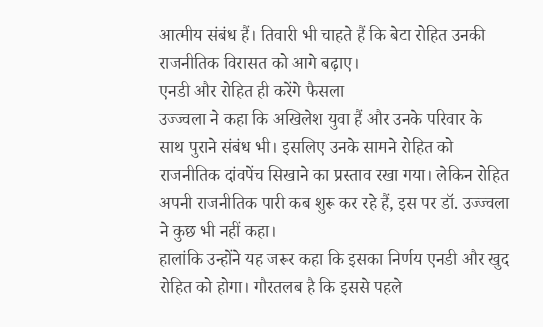आत्मीय संबंध हैं। तिवारी भी चाहते हैं कि बेटा रोहित उनकी राजनीतिक विरासत को आगे बढ़ाए।
एनडी और रोहित ही करेंगे फैसला
उज्ज्वला ने कहा कि अखिलेश युवा हैं और उनके परिवार के साथ पुराने संबंध भी। इसलिए उनके सामने रोहित को राजनीतिक दांवपेंच सिखाने का प्रस्ताव रखा गया। लेकिन रोहित अपनी राजनीतिक पारी कब शुरू कर रहे हैं, इस पर डॉ. उज्ज्वला ने कुछ भी नहीं कहा।
हालांकि उन्होंने यह जरूर कहा कि इसका निर्णय एनडी और खुद रोहित को होगा। गौरतलब है कि इससे पहले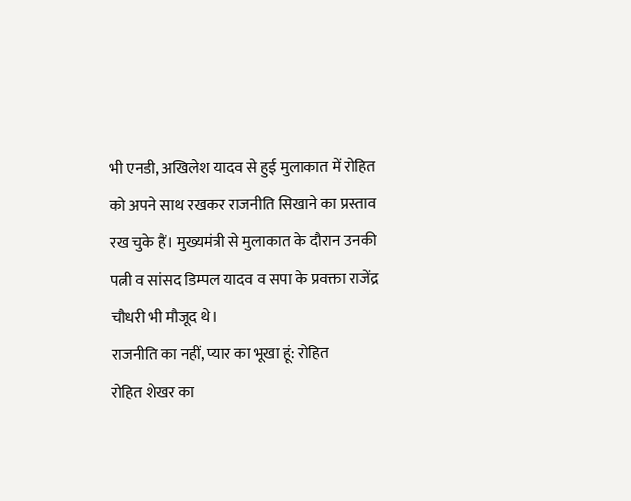भी एनडी, अखिलेश यादव से हुई मुलाकात में रोहित को अपने साथ रखकर राजनीति सिखाने का प्रस्ताव रख चुके हैं। मुख्यमंत्री से मुलाकात के दौरान उनकी पत्नी व सांसद डिम्पल यादव व सपा के प्रवक्ता राजेंद्र चौधरी भी मौजूद थे।
राजनीति का नहीं, प्यार का भूखा हूं: रोहित
रोहित शेखर का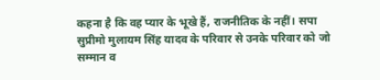कहना है कि वह प्यार के भूखे हैं, राजनीतिक के नहीं। सपा सुप्रीमो मुलायम सिंह यादव के परिवार से उनके परिवार को जो सम्मान व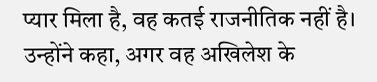प्यार मिला है, वह कतई राजनीतिक नहीं है।
उन्होंने कहा, अगर वह अखिलेश के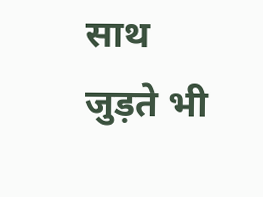साथ जुड़ते भी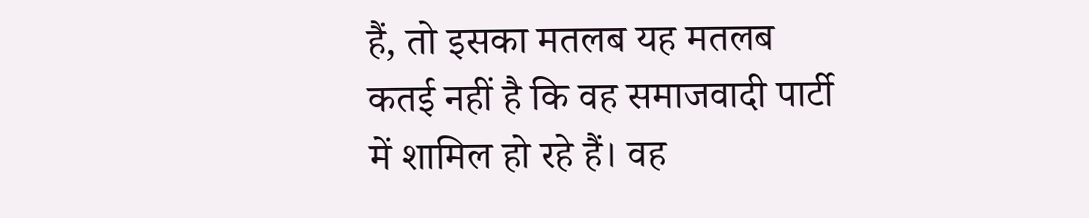हैं, तो इसका मतलब यह मतलब कतई नहीं है कि वह समाजवादी पार्टी में शामिल हो रहे हैं। वह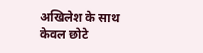अखिलेश के साथ केवल छोटे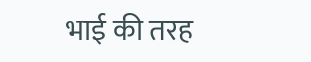भाई की तरह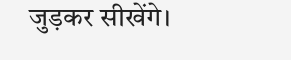जुड़कर सीखेंगे।